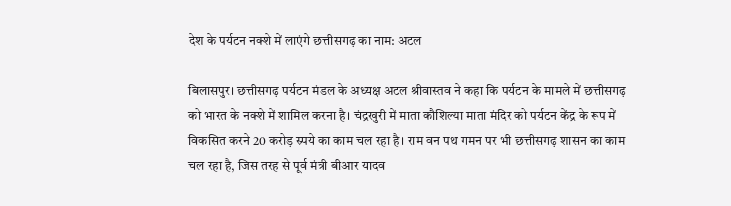देश के पर्यटन नक्शे में लाएंगे छत्तीसगढ़ का नाम: अटल

बिलासपुर। छत्तीसगढ़ पर्यटन मंडल के अध्यक्ष अटल श्रीवास्तव ने कहा कि पर्यटन के मामले में छत्तीसगढ़ को भारत के नक्शे में शामिल करना है। चंद्रखुरी में माता कौशिल्या माता मंदिर को पर्यटन केंद्र के रूप में विकसित करने 20 करोड़ स्र्पये का काम चल रहा है। राम वन पथ गमन पर भी छत्तीसगढ़ शासन का काम चल रहा है, जिस तरह से पूर्व मंत्री बीआर यादव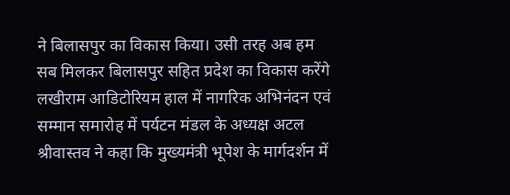ने बिलासपुर का विकास किया। उसी तरह अब हम सब मिलकर बिलासपुर सहित प्रदेश का विकास करेंगे
लखीराम आडिटोरियम हाल में नागरिक अभिनंदन एवं सम्मान समारोह में पर्यटन मंडल के अध्यक्ष अटल श्रीवास्तव ने कहा कि मुख्यमंत्री भूपेश के मार्गदर्शन में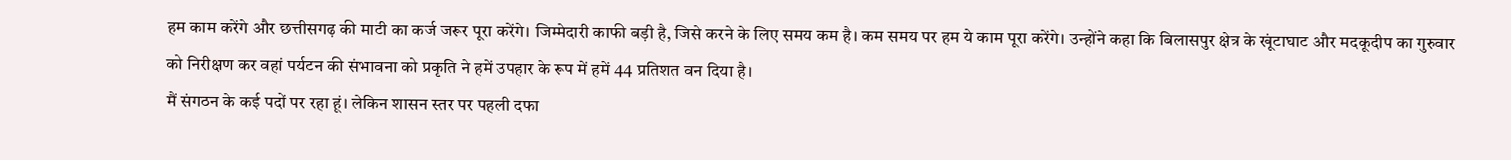हम काम करेंगे और छत्तीसगढ़ की माटी का कर्ज जरूर पूरा करेंगे। जिम्मेदारी काफी बड़ी है, जिसे करने के लिए समय कम है। कम समय पर हम ये काम पूरा करेंगे। उन्होंने कहा कि बिलासपुर क्षेत्र के खूंटाघाट और मदकूदीप का गुरुवार को निरीक्षण कर वहां पर्यटन की संभावना को प्रकृति ने हमें उपहार के रूप में हमें 44 प्रतिशत वन दिया है।
मैं संगठन के कई पदों पर रहा हूं। लेकिन शासन स्तर पर पहली दफा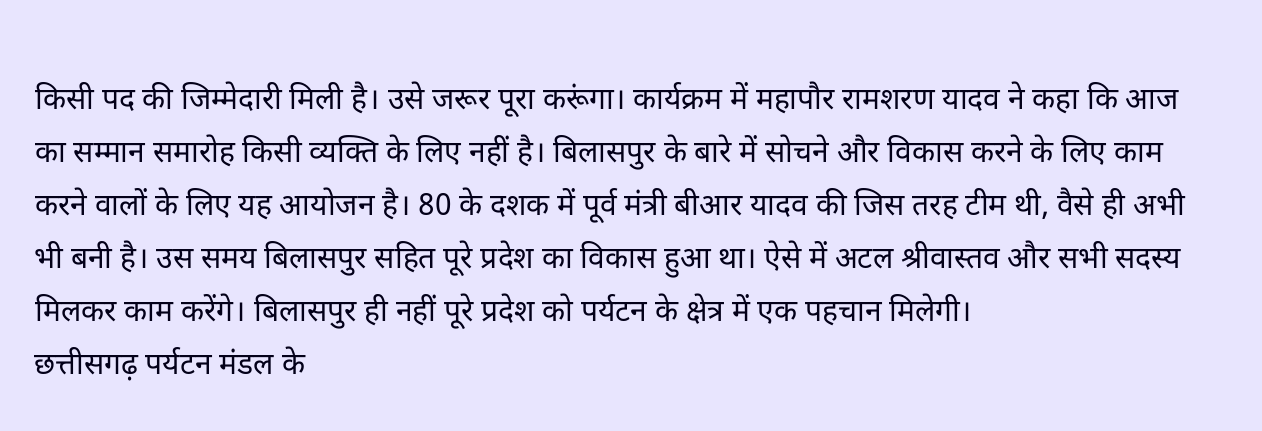किसी पद की जिम्मेदारी मिली है। उसे जरूर पूरा करूंगा। कार्यक्रम में महापौर रामशरण यादव ने कहा कि आज का सम्मान समारोह किसी व्यक्ति के लिए नहीं है। बिलासपुर के बारे में सोचने और विकास करने के लिए काम करने वालों के लिए यह आयोजन है। 80 के दशक में पूर्व मंत्री बीआर यादव की जिस तरह टीम थी, वैसे ही अभी भी बनी है। उस समय बिलासपुर सहित पूरे प्रदेश का विकास हुआ था। ऐसे में अटल श्रीवास्तव और सभी सदस्य मिलकर काम करेंगे। बिलासपुर ही नहीं पूरे प्रदेश को पर्यटन के क्षेत्र में एक पहचान मिलेगी।
छत्तीसगढ़ पर्यटन मंडल के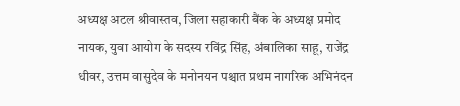अध्यक्ष अटल श्रीवास्तव, जिला सहाकारी बैंक के अध्यक्ष प्रमोद नायक, युवा आयोग के सदस्य रविंद्र सिंह, अंबालिका साहू, राजेंद्र धीवर, उत्तम वासुदेव के मनोनयन पश्चात प्रथम नागरिक अभिनंदन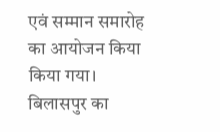एवं सम्मान समारोह का आयोजन किया किया गया।
बिलासपुर का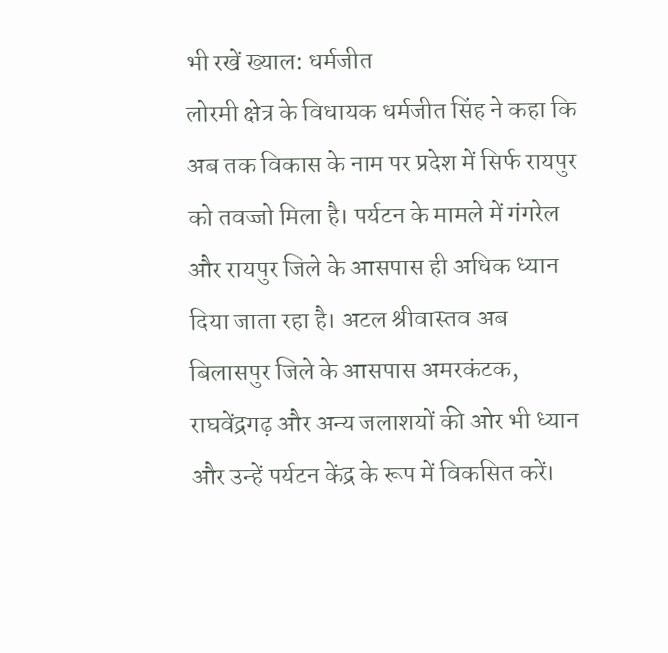भी रखें ख्याल: धर्मजीत
लोरमी क्षेत्र के विधायक धर्मजीत सिंह ने कहा कि अब तक विकास के नाम पर प्रदेश में सिर्फ रायपुर को तवज्जो मिला है। पर्यटन के मामले में गंगरेल और रायपुर जिले के आसपास ही अधिक ध्यान दिया जाता रहा है। अटल श्रीवास्तव अब बिलासपुर जिले के आसपास अमरकंटक, राघवेंद्रगढ़ और अन्य जलाशयों की ओर भी ध्यान और उन्हें पर्यटन केंद्र के रूप में विकसित करें।